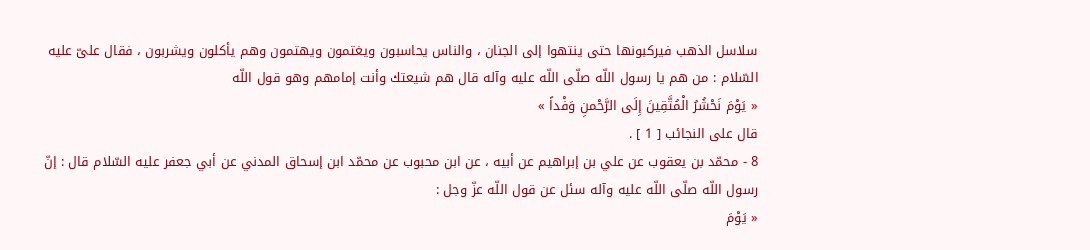سلاسل الذهب فيركبونها حتى ينتهوا إلى الجنان ، والناس يحاسبون ويغتمون ويهتمون وهم يأكلون ويشربون ، فقال علىّ عليه السّلام : من هم يا رسول اللّه صلّى اللّه عليه وآله قال هم شيعتك وأنت إمامهم وهو قول اللّه
« يَوْمَ نَحْشُرُ الْمُتَّقِينَ إِلَى الرَّحْمنِ وَفْداً »
قال على النجائب [ 1 ] .
8 - محمّد بن يعقوب عن علي بن إبراهيم عن أبيه ، عن ابن محبوب عن محمّد ابن إسحاق المدني عن أبي جعفر عليه السّلام قال : إنّ رسول اللّه صلّى اللّه عليه وآله سئل عن قول اللّه عزّ وجل :
« يَوْمَ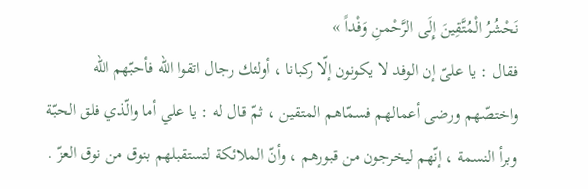نَحْشُرُ الْمُتَّقِينَ إِلَى الرَّحْمنِ وَفْداً »
فقال : يا علىّ إن الوفد لا يكونون إلّا ركبانا ، أولئك رجال اتقوا اللّه فأحبّهم اللّه واختصّهم ورضى أعمالهم فسمّاهم المتقين ، ثمّ قال له : يا علي أما والّذي فلق الحبّة وبرأ النسمة ، إنّهم ليخرجون من قبورهم ، وأنّ الملائكة لتستقبلهم بنوق من نوق العزّ .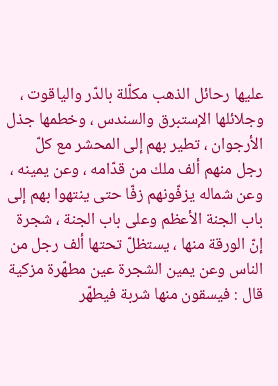عليها رحائل الذهب مكلّلة بالدّر والياقوت ، وجلائلها الإستبرق والسندس ، وخطمها جذل الأرجوان ، تطير بهم إلى المحشر مع كلّ رجل منهم ألف ملك من قدّامه ، وعن يمينه ، وعن شماله يزفّونهم زفّا حتى ينتهوا بهم إلى باب الجنة الأعظم وعلى باب الجنة ، شجرة إنّ الورقة منها ، يستظلّ تحتها ألف رجل من الناس وعن يمين الشجرة عين مطهّرة مزكية قال : فيسقون منها شربة فيطهّر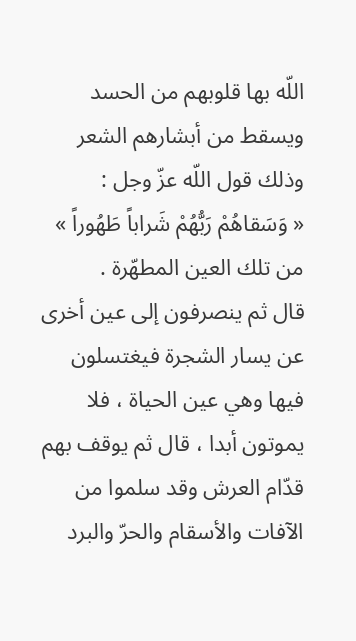اللّه بها قلوبهم من الحسد ويسقط من أبشارهم الشعر وذلك قول اللّه عزّ وجل :
« وَسَقاهُمْ رَبُّهُمْ شَراباً طَهُوراً »
من تلك العين المطهّرة .
قال ثم ينصرفون إلى عين أخرى عن يسار الشجرة فيغتسلون فيها وهي عين الحياة ، فلا يموتون أبدا ، قال ثم يوقف بهم قدّام العرش وقد سلموا من الآفات والأسقام والحرّ والبرد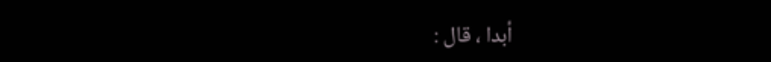أبدا ، قال :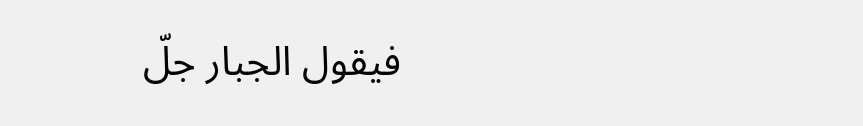فيقول الجبار جلّ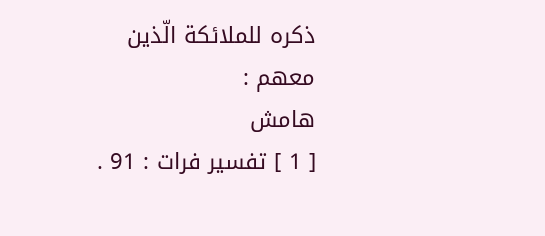ذكره للملائكة الّذين معهم :
هامش
[ 1 ] تفسير فرات : 91 .